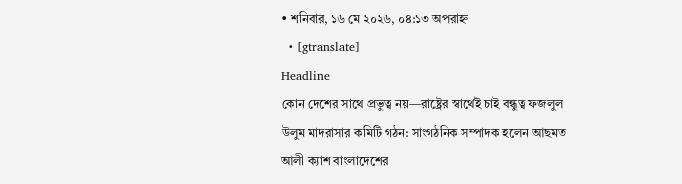• শনিবার, ১৬ মে ২০২৬, ০৪:১৩ অপরাহ্ন
  • [gtranslate]
Headline
কোন দেশের সাথে প্রভুত্ব নয়—রাষ্ট্রের স্বার্থেই চাই বন্ধুত্ব ফজলুল উলুম মাদরাসার কমিটি গঠন: সাংগঠনিক সম্পাদক হলেন আছমত আলী ক্যাশ বাংলাদেশের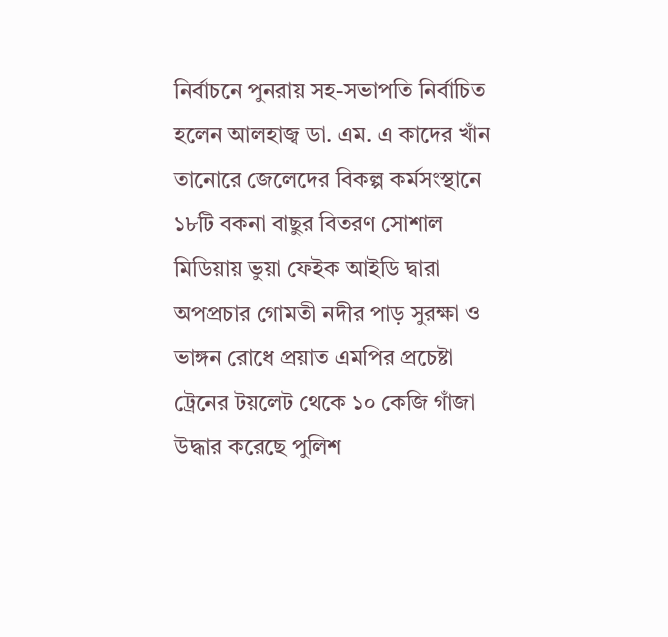নির্বাচনে পুনরায় সহ-সভাপতি নির্বাচিত হলেন আলহাজ্ব ডা. এম. এ কাদের খাঁন তানোরে জেলেদের বিকল্প কর্মসংস্থানে ১৮টি বকনা বাছুর বিতরণ সোশাল মিডিয়ায় ভুয়া ফেইক আইডি দ্বারা অপপ্রচার গোমতী নদীর পাড় সুরক্ষা ও ভাঙ্গন রোধে প্রয়াত এমপির প্রচেষ্টা ট্রেনের টয়লেট থেকে ১০ কেজি গাঁজা উদ্ধার করেছে পুলিশ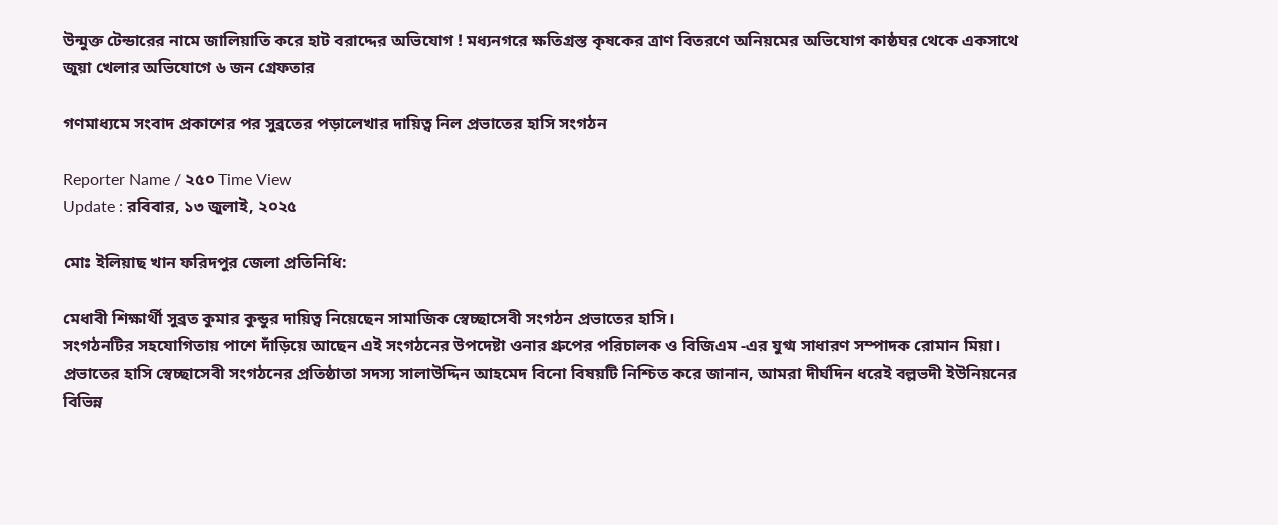উন্মুক্ত টেন্ডারের নামে জালিয়াতি করে হাট বরাদ্দের অভিযোগ ! মধ্যনগরে ক্ষতিগ্রস্ত কৃষকের ত্রাণ বিতরণে অনিয়মের অভিযোগ কাষ্ঠঘর থেকে একসাথে জুয়া খেলার অভিযোগে ৬ জন গ্রেফতার

গণমাধ্যমে সংবাদ প্রকাশের পর সুব্রতের পড়ালেখার দায়িত্ব নিল প্রভাতের হাসি সংগঠন

Reporter Name / ২৫০ Time View
Update : রবিবার, ১৩ জুলাই, ২০২৫

মোঃ ইলিয়াছ খান ফরিদপুর জেলা প্রতিনিধি:

মেধাবী শিক্ষার্থী সুব্রত কুমার কুন্ডুর দায়িত্ব নিয়েছেন সামাজিক স্বেচ্ছাসেবী সংগঠন প্রভাতের হাসি।
সংগঠনটির সহযোগিতায় পাশে দাঁড়িয়ে আছেন এই সংগঠনের উপদেষ্টা ওনার গ্রুপের পরিচালক ও বিজিএম -এর যুগ্ম সাধারণ সম্পাদক রোমান মিয়া। প্রভাতের হাসি স্বেচ্ছাসেবী সংগঠনের প্রতিষ্ঠাতা সদস্য সালাউদ্দিন আহমেদ বিনো বিষয়টি নিশ্চিত করে জানান, আমরা দীর্ঘদিন ধরেই বল্লভদী ইউনিয়নের বিভিন্ন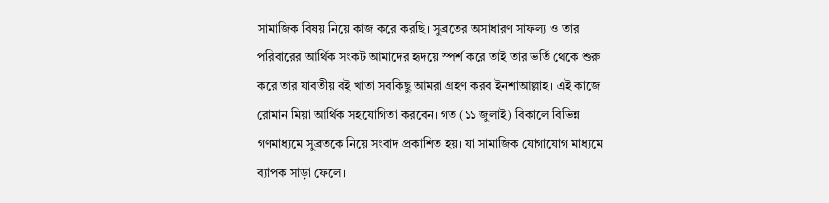সামাজিক বিষয় নিয়ে কাজ করে করছি। সুব্রতের অসাধারণ সাফল্য ও তার পরিবারের আর্থিক সংকট আমাদের হৃদয়ে স্পর্শ করে তাই তার ভর্তি থেকে শুরু করে তার যাবতীয় বই খাতা সবকিছু আমরা গ্রহণ করব ইনশাআল্লাহ। এই কাজে রোমান মিয়া আর্থিক সহযোগিতা করবেন। গত (১১ জুলাই) বিকালে বিভিন্ন গণমাধ্যমে সুব্রতকে নিয়ে সংবাদ প্রকাশিত হয়। যা সামাজিক যোগাযোগ মাধ্যমে ব্যাপক সাড়া ফেলে।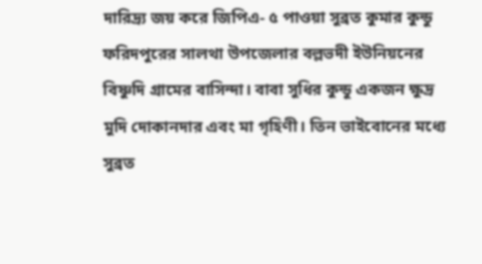দারিদ্র্য জয় করে জিপিএ- ৫ পাওয়া সুব্রত কুমার কুন্ডু ফরিদপুরের সালথা উপজেলার বল্লভদী ইউনিয়নের বিষ্ণুদি গ্রামের বাসিন্দা। বাবা সুধির কুন্ডু একজন ক্ষুদ্র মুদি দোকানদার এবং মা গৃহিণী। তিন ভাইবোনের মধ্যে সুব্রত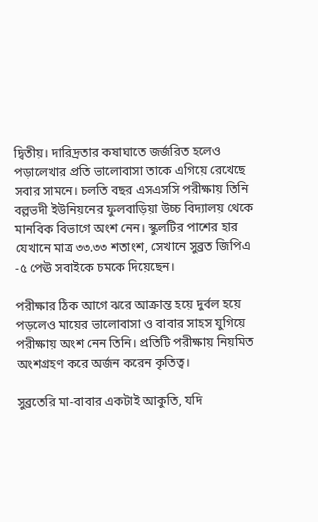দ্বিতীয়। দারিদ্রতার কষাঘাতে জর্জরিত হলেও পড়ালেখার প্রতি ভালোবাসা তাকে এগিয়ে রেখেছে সবার সামনে। চলতি বছর এসএসসি পরীক্ষায় তিনি বল্লভদী ইউনিয়নের ফুলবাড়িয়া উচ্চ বিদ্যালয় থেকে মানবিক বিভাগে অংশ নেন। স্কুলটির পাশের হার যেখানে মাত্র ৩৩.৩৩ শতাংশ, সেখানে সুব্রত জিপিএ -৫ পেঊ সবাইকে চমকে দিয়েছেন।

পরীক্ষার ঠিক আগে ঝরে আক্রান্ত হয়ে দুর্বল হয়ে পড়লেও মায়ের ভালোবাসা ও বাবার সাহস যুগিয়ে পরীক্ষায় অংশ নেন তিনি। প্রতিটি পরীক্ষায় নিয়মিত অংশগ্রহণ করে অর্জন করেন কৃতিত্ব।

সুব্রতেরি মা-বাবার একটাই আকুতি, যদি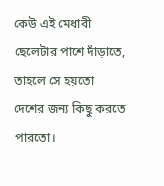কেউ এই মেধাবী ছেলেটার পাশে দাঁড়াতে, তাহলে সে হয়তো দেশের জন্য কিছু করতে পারতো।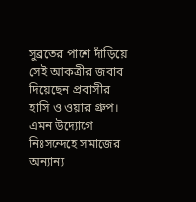সুব্রতের পাশে দাঁড়িয়ে সেই আকত্রীর জবাব দিয়েছেন প্রবাসীর হাসি ও ওয়ার গ্রুপ। এমন উদ্যোগে নিঃসন্দেহে সমাজের অন্যান্য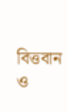বিত্তবান ও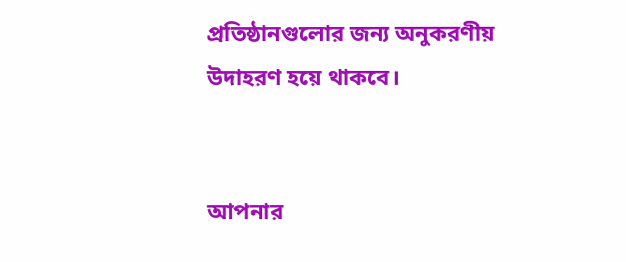প্রতিষ্ঠানগুলোর জন্য অনুকরণীয় উদাহরণ হয়ে থাকবে।


আপনার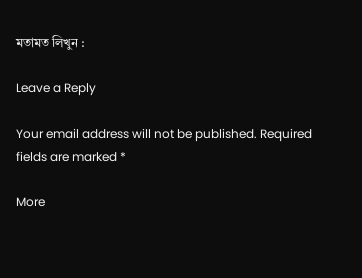মতামত লিখুন :

Leave a Reply

Your email address will not be published. Required fields are marked *

More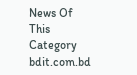News Of This Category
bdit.com.bd